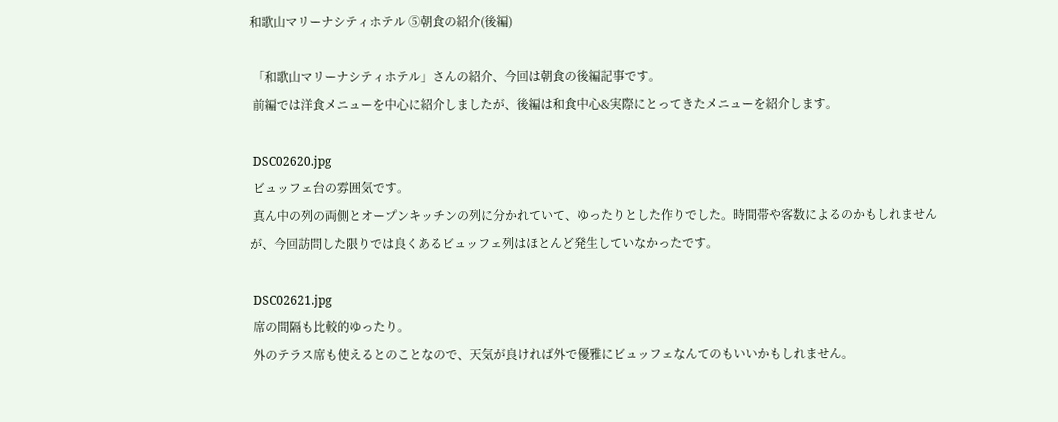和歌山マリーナシティホテル ⑤朝食の紹介(後編)

 「和歌山マリーナシティホテル」さんの紹介、今回は朝食の後編記事です。
 前編では洋食メニューを中心に紹介しましたが、後編は和食中心&実際にとってきたメニューを紹介します。

 DSC02620.jpg
 ビュッフェ台の雰囲気です。
 真ん中の列の両側とオープンキッチンの列に分かれていて、ゆったりとした作りでした。時間帯や客数によるのかもしれませんが、今回訪問した限りでは良くあるビュッフェ列はほとんど発生していなかったです。

 DSC02621.jpg
 席の間隔も比較的ゆったり。
 外のテラス席も使えるとのことなので、天気が良ければ外で優雅にビュッフェなんてのもいいかもしれません。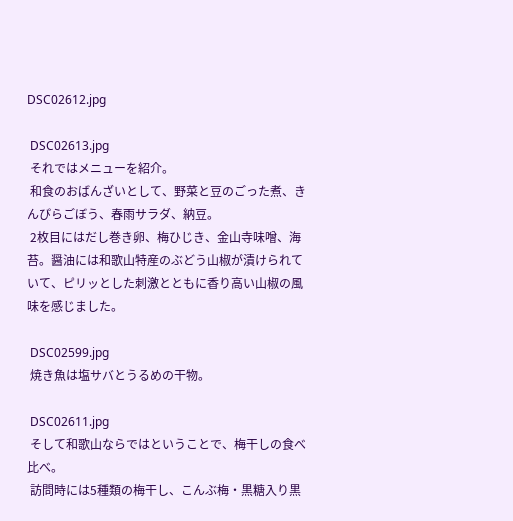DSC02612.jpg

 DSC02613.jpg
 それではメニューを紹介。
 和食のおばんざいとして、野菜と豆のごった煮、きんぴらごぼう、春雨サラダ、納豆。
 2枚目にはだし巻き卵、梅ひじき、金山寺味噌、海苔。醤油には和歌山特産のぶどう山椒が漬けられていて、ピリッとした刺激とともに香り高い山椒の風味を感じました。

 DSC02599.jpg
 焼き魚は塩サバとうるめの干物。

 DSC02611.jpg
 そして和歌山ならではということで、梅干しの食べ比べ。
 訪問時には5種類の梅干し、こんぶ梅・黒糖入り黒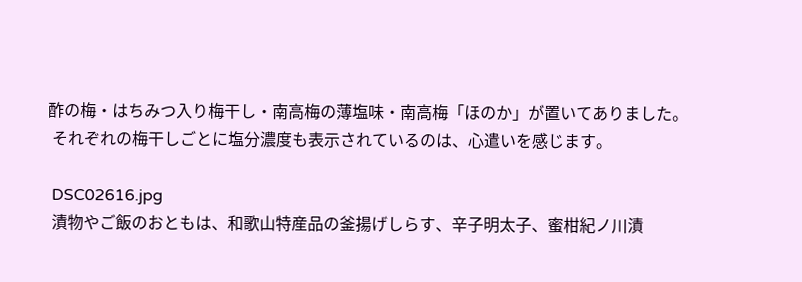酢の梅・はちみつ入り梅干し・南高梅の薄塩味・南高梅「ほのか」が置いてありました。
 それぞれの梅干しごとに塩分濃度も表示されているのは、心遣いを感じます。

 DSC02616.jpg
 漬物やご飯のおともは、和歌山特産品の釜揚げしらす、辛子明太子、蜜柑紀ノ川漬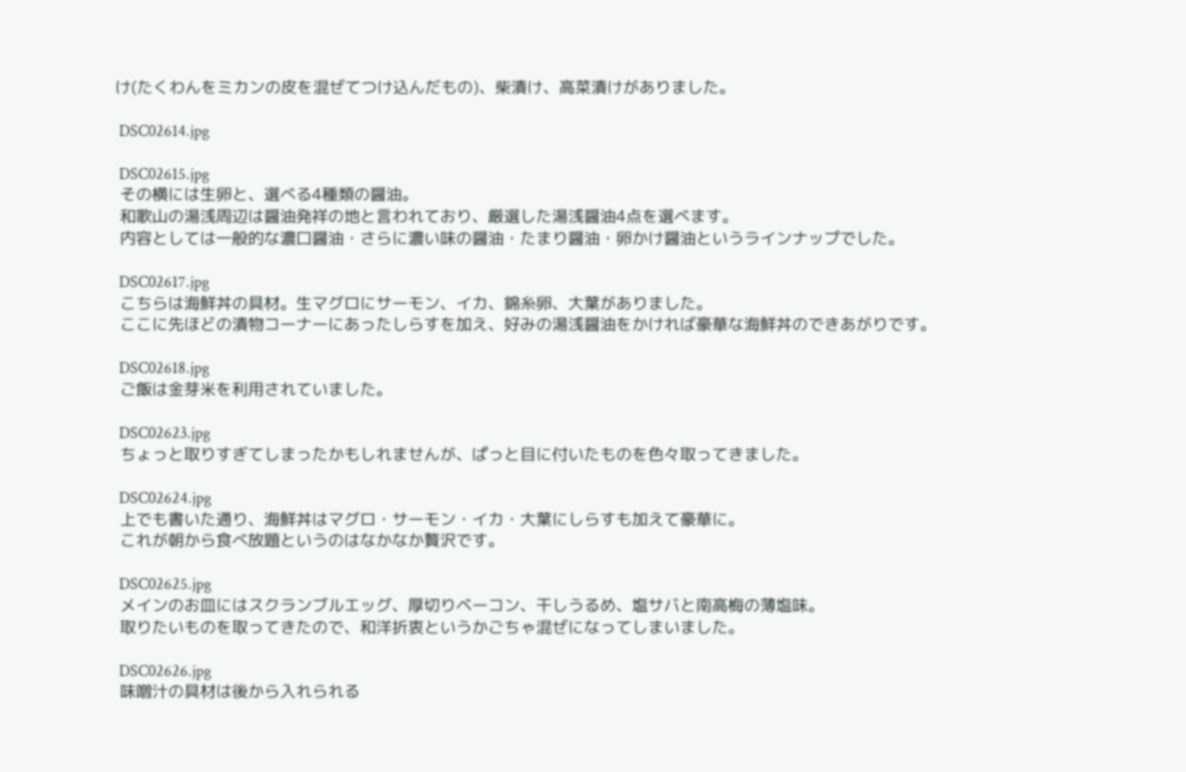け(たくわんをミカンの皮を混ぜてつけ込んだもの)、柴漬け、高菜漬けがありました。

 DSC02614.jpg

 DSC02615.jpg
 その横には生卵と、選べる4種類の醤油。
 和歌山の湯浅周辺は醤油発祥の地と言われており、厳選した湯浅醤油4点を選べます。
 内容としては一般的な濃口醤油・さらに濃い味の醤油・たまり醤油・卵かけ醤油というラインナップでした。

 DSC02617.jpg
 こちらは海鮮丼の具材。生マグロにサーモン、イカ、錦糸卵、大葉がありました。
 ここに先ほどの漬物コーナーにあったしらすを加え、好みの湯浅醤油をかければ豪華な海鮮丼のできあがりです。

 DSC02618.jpg
 ご飯は金芽米を利用されていました。

 DSC02623.jpg
 ちょっと取りすぎてしまったかもしれませんが、ぱっと目に付いたものを色々取ってきました。

 DSC02624.jpg
 上でも書いた通り、海鮮丼はマグロ・サーモン・イカ・大葉にしらすも加えて豪華に。
 これが朝から食べ放題というのはなかなか贅沢です。

 DSC02625.jpg
 メインのお皿にはスクランブルエッグ、厚切りベーコン、干しうるめ、塩サバと南高梅の薄塩味。
 取りたいものを取ってきたので、和洋折衷というかごちゃ混ぜになってしまいました。

 DSC02626.jpg
 味噌汁の具材は後から入れられる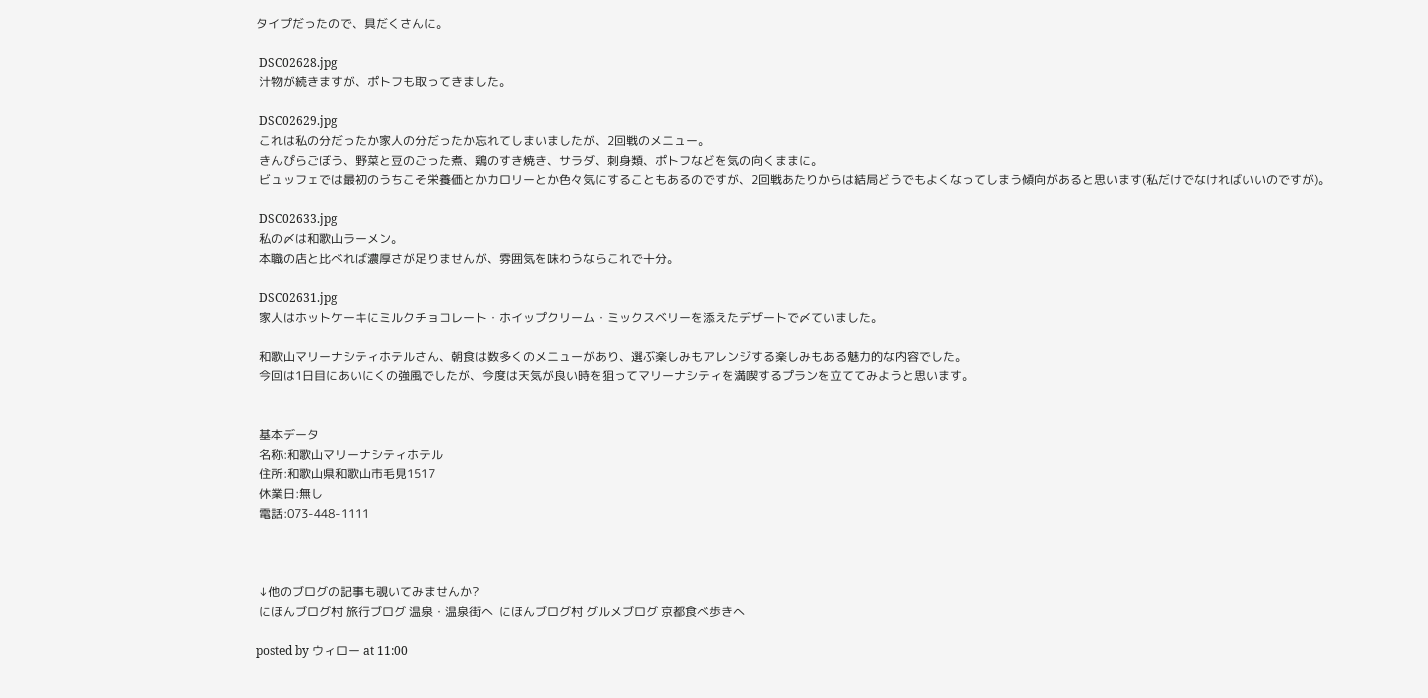タイプだったので、具だくさんに。

 DSC02628.jpg
 汁物が続きますが、ポトフも取ってきました。

 DSC02629.jpg
 これは私の分だったか家人の分だったか忘れてしまいましたが、2回戦のメニュー。
 きんぴらごぼう、野菜と豆のごった煮、鶏のすき焼き、サラダ、刺身類、ポトフなどを気の向くままに。
 ビュッフェでは最初のうちこそ栄養価とかカロリーとか色々気にすることもあるのですが、2回戦あたりからは結局どうでもよくなってしまう傾向があると思います(私だけでなければいいのですが)。

 DSC02633.jpg
 私の〆は和歌山ラーメン。
 本職の店と比べれば濃厚さが足りませんが、雰囲気を味わうならこれで十分。

 DSC02631.jpg
 家人はホットケーキにミルクチョコレート・ホイップクリーム・ミックスベリーを添えたデザートで〆ていました。

 和歌山マリーナシティホテルさん、朝食は数多くのメニューがあり、選ぶ楽しみもアレンジする楽しみもある魅力的な内容でした。
 今回は1日目にあいにくの強風でしたが、今度は天気が良い時を狙ってマリーナシティを満喫するプランを立ててみようと思います。


 基本データ
 名称:和歌山マリーナシティホテル
 住所:和歌山県和歌山市毛見1517
 休業日:無し
 電話:073-448-1111



 ↓他のブログの記事も覗いてみませんか?
 にほんブログ村 旅行ブログ 温泉・温泉街へ  にほんブログ村 グルメブログ 京都食べ歩きへ

posted by ウィロー at 11:00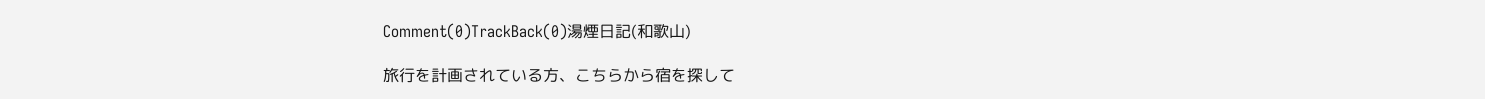Comment(0)TrackBack(0)湯煙日記(和歌山)

旅行を計画されている方、こちらから宿を探して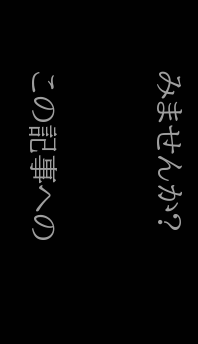みませんか?


この記事への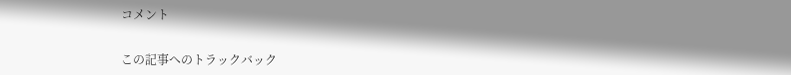コメント


この記事へのトラックバック